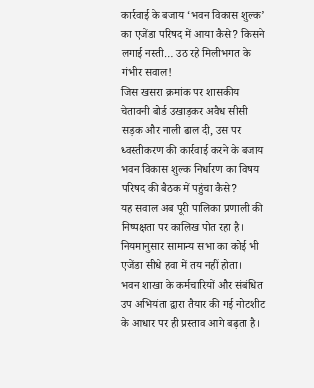कार्रवाई के बजाय ‘भवन विकास शुल्क’ का एजेंडा परिषद में आया कैसे? किसने लगाई नस्ती… उठ रहे मिलीभगत के गंभीर सवाल!
जिस खसरा क्रमांक पर शासकीय चेतावनी बोर्ड उखाड़कर अवैध सीसी सड़क और नाली ढाल दी, उस पर ध्वस्तीकरण की कार्रवाई करने के बजाय भवन विकास शुल्क निर्धारण का विषय परिषद की बैठक में पहुंचा कैसे?
यह सवाल अब पूरी पालिका प्रणाली की निष्पक्षता पर कालिख पोत रहा है। नियमानुसार सामान्य सभा का कोई भी एजेंडा सीधे हवा में तय नहीं होता।
भवन शाखा के कर्मचारियों और संबंधित उप अभियंता द्वारा तैयार की गई नोटशीट के आधार पर ही प्रस्ताव आगे बढ़ता है।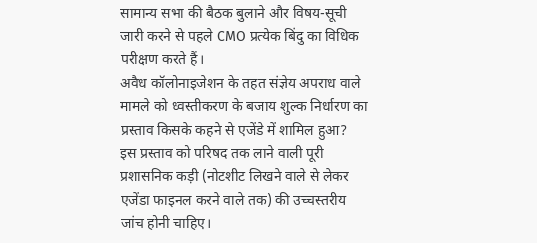सामान्य सभा की बैठक बुलाने और विषय-सूची जारी करने से पहले CMO प्रत्येक बिंदु का विधिक परीक्षण करते हैं।
अवैध कॉलोनाइजेशन के तहत संज्ञेय अपराध वाले मामले को ध्वस्तीकरण के बजाय शुल्क निर्धारण का प्रस्ताव किसके कहने से एजेंडे में शामिल हुआ?
इस प्रस्ताव को परिषद तक लाने वाली पूरी प्रशासनिक कड़ी (नोटशीट लिखने वाले से लेकर एजेंडा फाइनल करने वाले तक) की उच्चस्तरीय जांच होनी चाहिए।